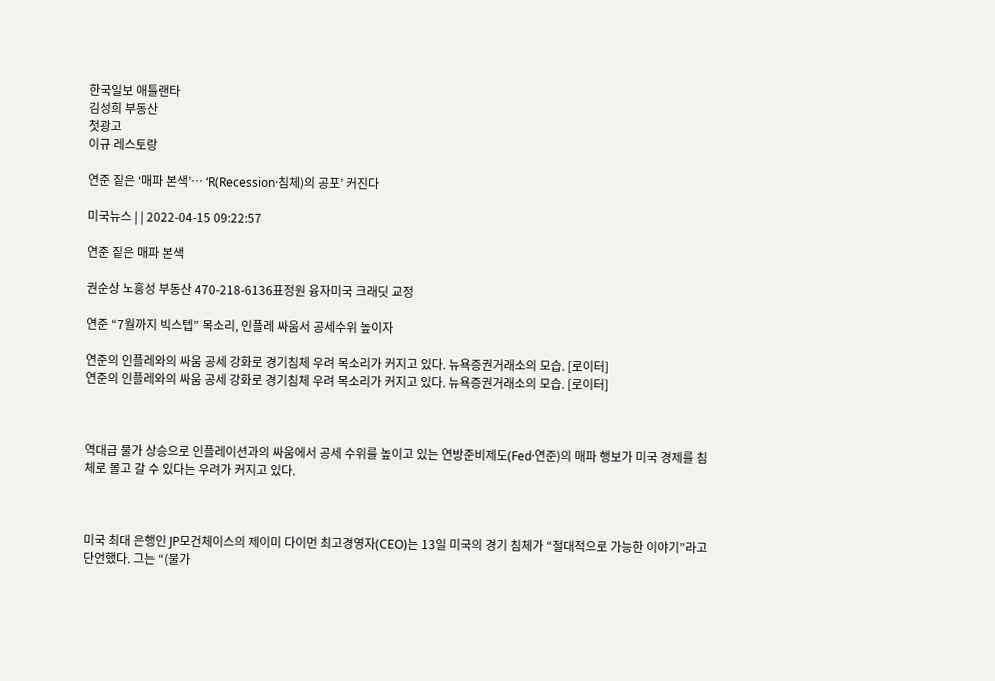한국일보 애틀랜타
김성희 부동산
첫광고
이규 레스토랑

연준 짙은 ‘매파 본색’… ‘R(Recession·침체)의 공포’ 커진다

미국뉴스 | | 2022-04-15 09:22:57

연준 짙은 매파 본색

권순상 노흥성 부동산 470-218-6136표정원 융자미국 크래딧 교정

연준 “7월까지 빅스텝” 목소리, 인플레 싸움서 공세수위 높이자

연준의 인플레와의 싸움 공세 강화로 경기침체 우려 목소리가 커지고 있다. 뉴욕증권거래소의 모습. [로이터]
연준의 인플레와의 싸움 공세 강화로 경기침체 우려 목소리가 커지고 있다. 뉴욕증권거래소의 모습. [로이터]



역대급 물가 상승으로 인플레이션과의 싸움에서 공세 수위를 높이고 있는 연방준비제도(Fed·연준)의 매파 행보가 미국 경제를 침체로 몰고 갈 수 있다는 우려가 커지고 있다.



미국 최대 은행인 JP모건체이스의 제이미 다이먼 최고경영자(CEO)는 13일 미국의 경기 침체가 “절대적으로 가능한 이야기”라고 단언했다. 그는 “(물가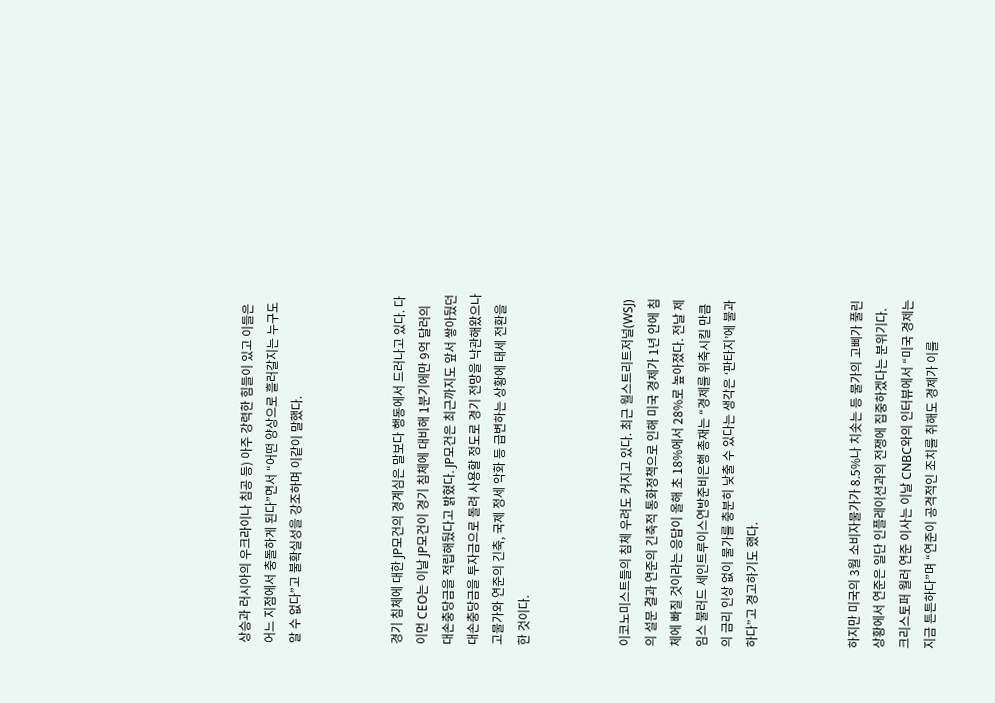상승과 러시아의 우크라이나 침공 등) 아주 강력한 힘들이 있고 이들은 어느 지점에서 충돌하게 된다”면서 “어떤 양상으로 흘러갈지는 누구도 알 수 없다”고 불확실성을 강조하며 이같이 말했다.



경기 침체에 대한 JP모건의 경계심은 말보다 행동에서 드러나고 있다. 다이먼 CEO는 이날 JP모건이 경기 침체에 대비해 1분기에만 9억 달러의 대손충당금을 적립해뒀다고 밝혔다. JP모건은 최근까지도 앞서 쌓아뒀던 대손충당금을 투자금으로 돌려 사용할 정도로 경기 전망을 낙관해왔으나 고물가와 연준의 긴축, 국제 정세 악화 등 급변하는 상황에 태세 전환을 한 것이다.



이코노미스트들의 침체 우려도 커지고 있다. 최근 월스트리트저널(WSJ)의 설문 결과 연준의 긴축적 통화정책으로 인해 미국 경제가 1년 안에 침체에 빠질 것이라는 응답이 올해 초 18%에서 28%로 높아졌다. 전날 제임스 불러드 세인트루이스연방준비은행 총재는 “경제를 위축시킬 만큼의 금리 인상 없이 물가를 충분히 낮출 수 있다는 생각은 ‘판타지’에 불과하다”고 경고하기도 했다.



하지만 미국의 3월 소비자물가가 8.5%나 치솟는 등 물가의 고삐가 풀린 상황에서 연준은 일단 인플레이션과의 전쟁에 집중하겠다는 분위기다. 크리스토퍼 월러 연준 이사는 이날 CNBC와의 인터뷰에서 “미국 경제는 지금 튼튼하다”며 “연준이 공격적인 조치를 취해도 경제가 이를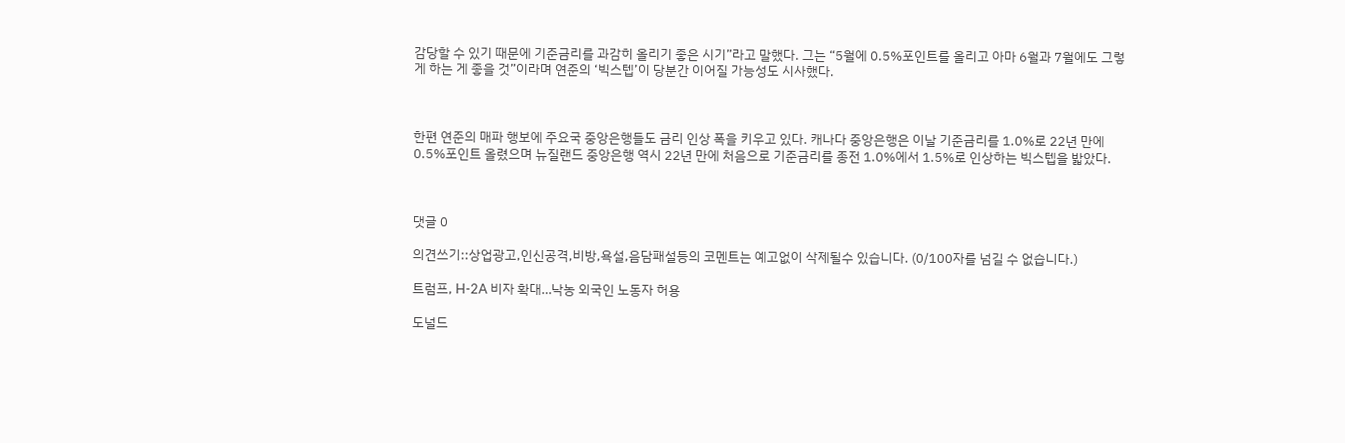감당할 수 있기 때문에 기준금리를 과감히 올리기 좋은 시기”라고 말했다. 그는 “5월에 0.5%포인트를 올리고 아마 6월과 7월에도 그렇게 하는 게 좋을 것”이라며 연준의 ‘빅스텝’이 당분간 이어질 가능성도 시사했다.



한편 연준의 매파 행보에 주요국 중앙은행들도 금리 인상 폭을 키우고 있다. 캐나다 중앙은행은 이날 기준금리를 1.0%로 22년 만에 0.5%포인트 올렸으며 뉴질랜드 중앙은행 역시 22년 만에 처음으로 기준금리를 종전 1.0%에서 1.5%로 인상하는 빅스텝을 밟았다.



댓글 0

의견쓰기::상업광고,인신공격,비방,욕설,음담패설등의 코멘트는 예고없이 삭제될수 있습니다. (0/100자를 넘길 수 없습니다.)

트럼프, H-2A 비자 확대…낙농 외국인 노동자 허용

도널드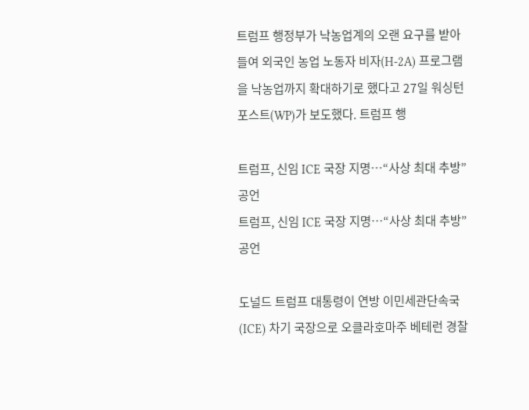트럼프 행정부가 낙농업계의 오랜 요구를 받아들여 외국인 농업 노동자 비자(H-2A) 프로그램을 낙농업까지 확대하기로 했다고 27일 워싱턴포스트(WP)가 보도했다. 트럼프 행

트럼프, 신임 ICE 국장 지명…“사상 최대 추방” 공언
트럼프, 신임 ICE 국장 지명…“사상 최대 추방” 공언

도널드 트럼프 대통령이 연방 이민세관단속국(ICE) 차기 국장으로 오클라호마주 베테런 경찰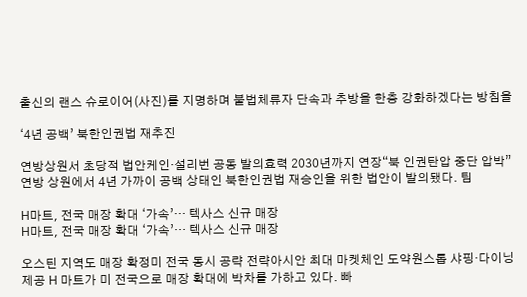출신의 랜스 슈로이어(사진)를 지명하며 불법체류자 단속과 추방을 한층 강화하겠다는 방침을

‘4년 공백’ 북한인권법 재추진

연방상원서 초당적 법안케인·설리번 공동 발의효력 2030년까지 연장“북 인권탄압 중단 압박” 연방 상원에서 4년 가까이 공백 상태인 북한인권법 재승인을 위한 법안이 발의됐다. 팀

H마트, 전국 매장 확대 ‘가속’… 텍사스 신규 매장
H마트, 전국 매장 확대 ‘가속’… 텍사스 신규 매장

오스틴 지역도 매장 확정미 전국 동시 공략 전략아시안 최대 마켓체인 도약원스톱 샤핑·다이닝 제공 H 마트가 미 전국으로 매장 확대에 박차를 가하고 있다. 빠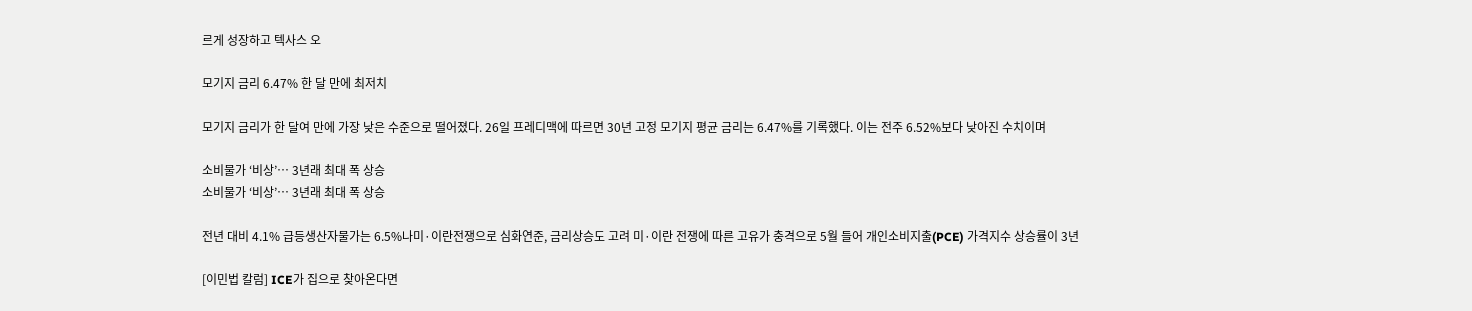르게 성장하고 텍사스 오

모기지 금리 6.47% 한 달 만에 최저치

모기지 금리가 한 달여 만에 가장 낮은 수준으로 떨어졌다. 26일 프레디맥에 따르면 30년 고정 모기지 평균 금리는 6.47%를 기록했다. 이는 전주 6.52%보다 낮아진 수치이며

소비물가 ‘비상’… 3년래 최대 폭 상승
소비물가 ‘비상’… 3년래 최대 폭 상승

전년 대비 4.1% 급등생산자물가는 6.5%나미·이란전쟁으로 심화연준, 금리상승도 고려 미·이란 전쟁에 따른 고유가 충격으로 5월 들어 개인소비지출(PCE) 가격지수 상승률이 3년

[이민법 칼럼] ICE가 집으로 찾아온다면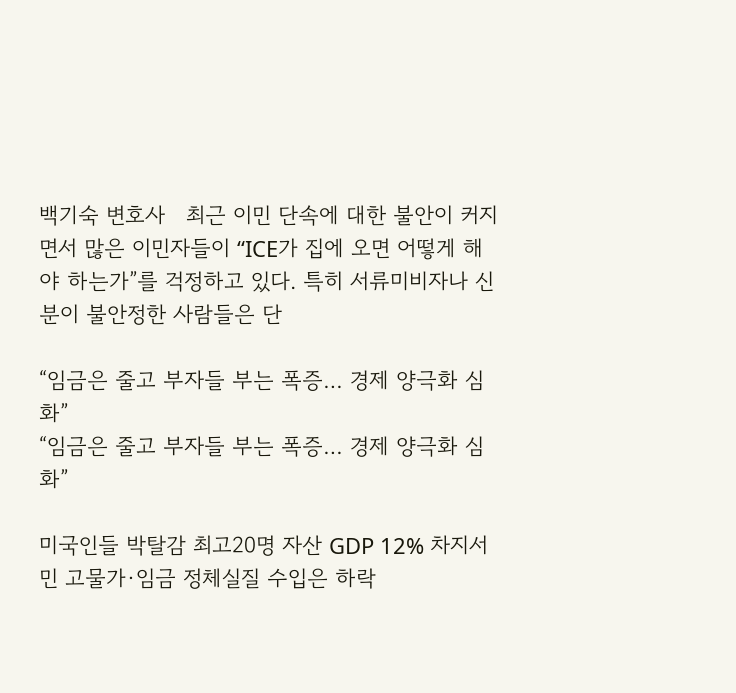백기숙 변호사   최근 이민 단속에 대한 불안이 커지면서 많은 이민자들이 “ICE가 집에 오면 어떻게 해야 하는가”를 걱정하고 있다. 특히 서류미비자나 신분이 불안정한 사람들은 단

“임금은 줄고 부자들 부는 폭증… 경제 양극화 심화”
“임금은 줄고 부자들 부는 폭증… 경제 양극화 심화”

미국인들 박탈감 최고20명 자산 GDP 12% 차지서민 고물가·임금 정체실질 수입은 하락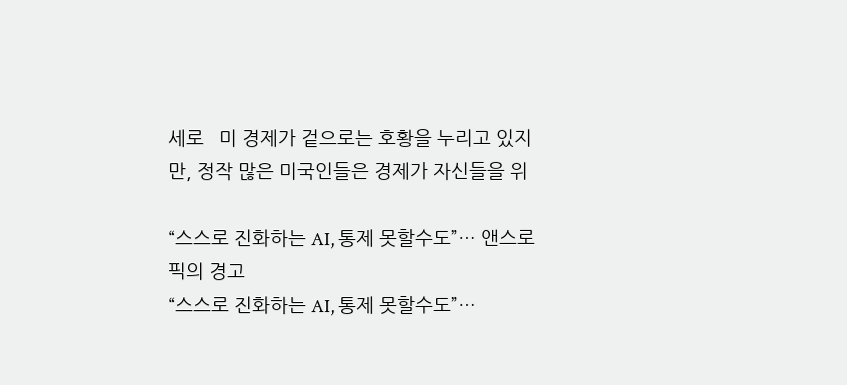세로   미 경제가 겉으로는 호황을 누리고 있지만, 정작 많은 미국인들은 경제가 자신들을 위

“스스로 진화하는 AI, 통제 못할수도”… 앤스로픽의 경고
“스스로 진화하는 AI, 통제 못할수도”…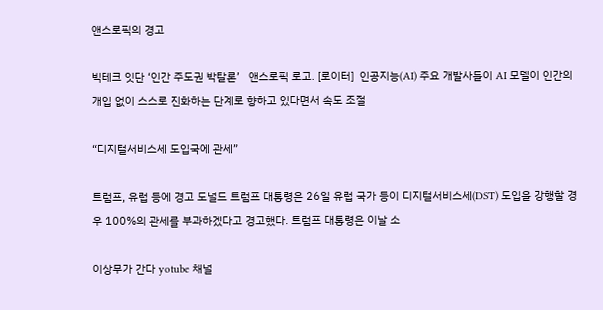앤스로픽의 경고

빅테크 잇단 ‘인간 주도권 박탈론’   앤스로픽 로고. [로이터]  인공지능(AI) 주요 개발사들이 AI 모델이 인간의 개입 없이 스스로 진화하는 단계로 향하고 있다면서 속도 조절

“디지털서비스세 도입국에 관세”

트럼프, 유럽 등에 경고 도널드 트럼프 대통령은 26일 유럽 국가 등이 디지털서비스세(DST) 도입을 강행할 경우 100%의 관세를 부과하겠다고 경고했다. 트럼프 대통령은 이날 소

이상무가 간다 yotube 채널